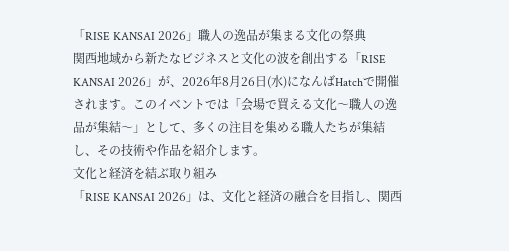「RISE KANSAI 2026」職人の逸品が集まる文化の祭典
関西地域から新たなビジネスと文化の波を創出する「RISE KANSAI 2026」が、2026年8月26日(水)になんばHatchで開催されます。このイベントでは「会場で買える文化〜職人の逸品が集結〜」として、多くの注目を集める職人たちが集結し、その技術や作品を紹介します。
文化と経済を結ぶ取り組み
「RISE KANSAI 2026」は、文化と経済の融合を目指し、関西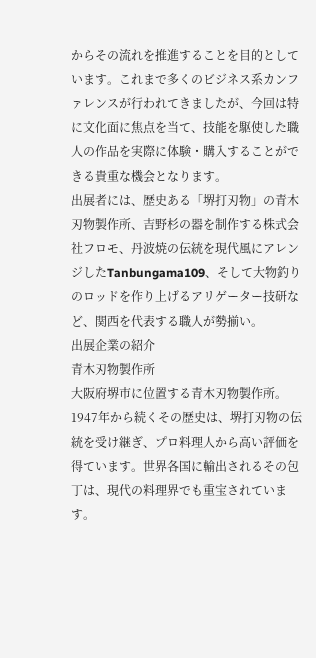からその流れを推進することを目的としています。これまで多くのビジネス系カンファレンスが行われてきましたが、今回は特に文化面に焦点を当て、技能を駆使した職人の作品を実際に体験・購入することができる貴重な機会となります。
出展者には、歴史ある「堺打刃物」の青木刃物製作所、吉野杉の器を制作する株式会社フロモ、丹波焼の伝統を現代風にアレンジしたTanbungama109、そして大物釣りのロッドを作り上げるアリゲーター技研など、関西を代表する職人が勢揃い。
出展企業の紹介
青木刃物製作所
大阪府堺市に位置する青木刃物製作所。1947年から続くその歴史は、堺打刃物の伝統を受け継ぎ、プロ料理人から高い評価を得ています。世界各国に輸出されるその包丁は、現代の料理界でも重宝されています。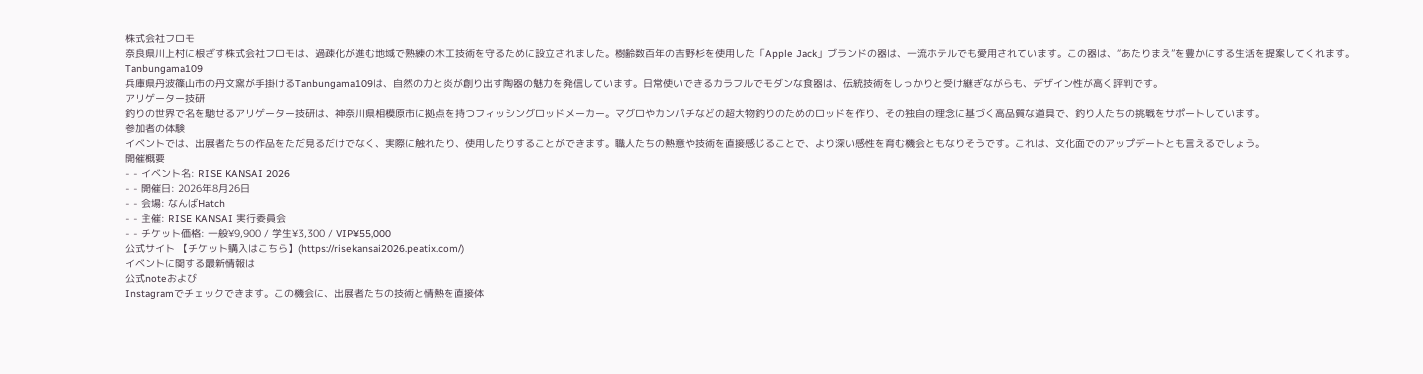株式会社フロモ
奈良県川上村に根ざす株式会社フロモは、過疎化が進む地域で熟練の木工技術を守るために設立されました。樹齢数百年の吉野杉を使用した「Apple Jack」ブランドの器は、一流ホテルでも愛用されています。この器は、“あたりまえ”を豊かにする生活を提案してくれます。
Tanbungama109
兵庫県丹波篠山市の丹文窯が手掛けるTanbungama109は、自然の力と炎が創り出す陶器の魅力を発信しています。日常使いできるカラフルでモダンな食器は、伝統技術をしっかりと受け継ぎながらも、デザイン性が高く評判です。
アリゲーター技研
釣りの世界で名を馳せるアリゲーター技研は、神奈川県相模原市に拠点を持つフィッシングロッドメーカー。マグロやカンパチなどの超大物釣りのためのロッドを作り、その独自の理念に基づく高品質な道具で、釣り人たちの挑戦をサポートしています。
参加者の体験
イベントでは、出展者たちの作品をただ見るだけでなく、実際に触れたり、使用したりすることができます。職人たちの熱意や技術を直接感じることで、より深い感性を育む機会ともなりそうです。これは、文化面でのアップデートとも言えるでしょう。
開催概要
- - イベント名: RISE KANSAI 2026
- - 開催日: 2026年8月26日
- - 会場: なんばHatch
- - 主催: RISE KANSAI 実行委員会
- - チケット価格: 一般¥9,900 / 学生¥3,300 / VIP¥55,000
公式サイト 【チケット購入はこちら】(https://risekansai2026.peatix.com/)
イベントに関する最新情報は
公式noteおよび
Instagramでチェックできます。この機会に、出展者たちの技術と情熱を直接体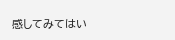感してみてはい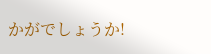かがでしょうか!